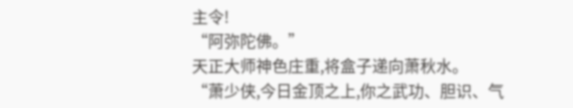主令!
“阿弥陀佛。”
天正大师神色庄重,将盒子递向萧秋水。
“萧少侠,今日金顶之上,你之武功、胆识、气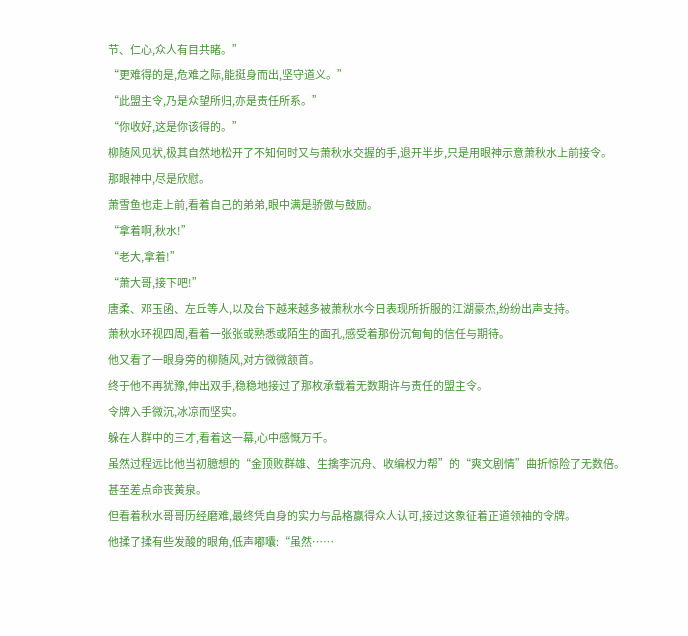节、仁心,众人有目共睹。”
“更难得的是,危难之际,能挺身而出,坚守道义。”
“此盟主令,乃是众望所归,亦是责任所系。”
“你收好,这是你该得的。”
柳随风见状,极其自然地松开了不知何时又与萧秋水交握的手,退开半步,只是用眼神示意萧秋水上前接令。
那眼神中,尽是欣慰。
萧雪鱼也走上前,看着自己的弟弟,眼中满是骄傲与鼓励。
“拿着啊,秋水!”
“老大,拿着!”
“萧大哥,接下吧!”
唐柔、邓玉函、左丘等人,以及台下越来越多被萧秋水今日表现所折服的江湖豪杰,纷纷出声支持。
萧秋水环视四周,看着一张张或熟悉或陌生的面孔,感受着那份沉甸甸的信任与期待。
他又看了一眼身旁的柳随风,对方微微颔首。
终于他不再犹豫,伸出双手,稳稳地接过了那枚承载着无数期许与责任的盟主令。
令牌入手微沉,冰凉而坚实。
躲在人群中的三才,看着这一幕,心中感慨万千。
虽然过程远比他当初臆想的“金顶败群雄、生擒李沉舟、收编权力帮”的“爽文剧情”曲折惊险了无数倍。
甚至差点命丧黄泉。
但看着秋水哥哥历经磨难,最终凭自身的实力与品格赢得众人认可,接过这象征着正道领袖的令牌。
他揉了揉有些发酸的眼角,低声嘟囔:“虽然……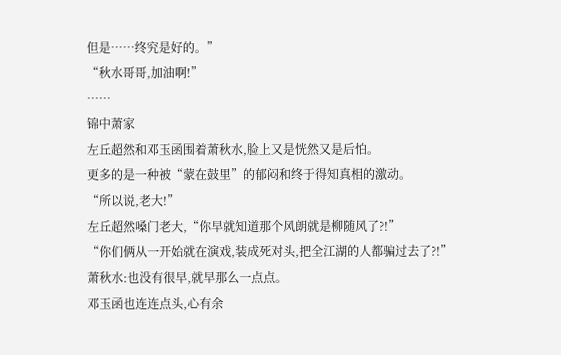但是……终究是好的。”
“秋水哥哥,加油啊!”
……
锦中萧家
左丘超然和邓玉函围着萧秋水,脸上又是恍然又是后怕。
更多的是一种被“蒙在鼓里”的郁闷和终于得知真相的激动。
“所以说,老大!”
左丘超然嗓门老大,“你早就知道那个风朗就是柳随风了?!”
“你们俩从一开始就在演戏,装成死对头,把全江湖的人都骗过去了?!”
萧秋水:也没有很早,就早那么一点点。
邓玉函也连连点头,心有余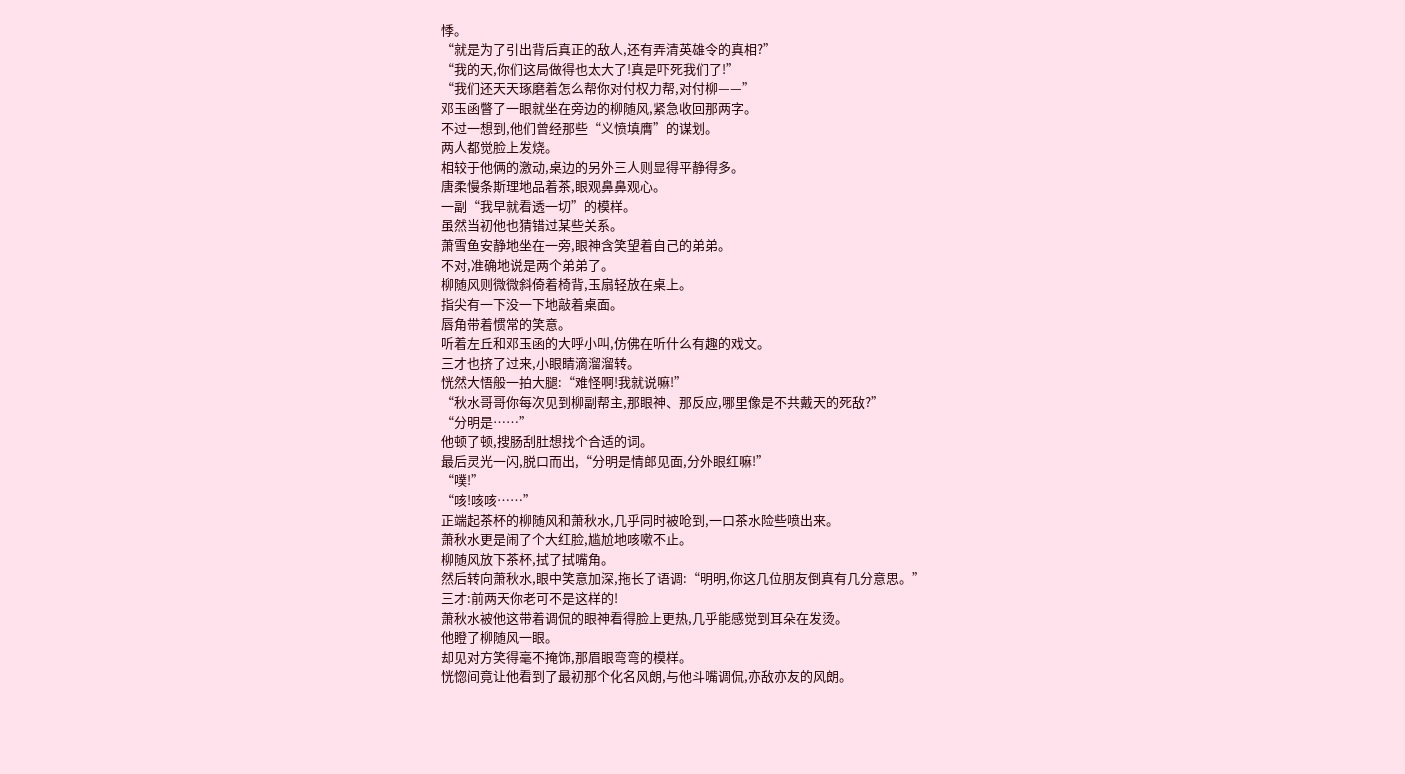悸。
“就是为了引出背后真正的敌人,还有弄清英雄令的真相?”
“我的天,你们这局做得也太大了!真是吓死我们了!”
“我们还天天琢磨着怎么帮你对付权力帮,对付柳——”
邓玉函瞥了一眼就坐在旁边的柳随风,紧急收回那两字。
不过一想到,他们曾经那些“义愤填膺”的谋划。
两人都觉脸上发烧。
相较于他俩的激动,桌边的另外三人则显得平静得多。
唐柔慢条斯理地品着茶,眼观鼻鼻观心。
一副“我早就看透一切”的模样。
虽然当初他也猜错过某些关系。
萧雪鱼安静地坐在一旁,眼神含笑望着自己的弟弟。
不对,准确地说是两个弟弟了。
柳随风则微微斜倚着椅背,玉扇轻放在桌上。
指尖有一下没一下地敲着桌面。
唇角带着惯常的笑意。
听着左丘和邓玉函的大呼小叫,仿佛在听什么有趣的戏文。
三才也挤了过来,小眼睛滴溜溜转。
恍然大悟般一拍大腿:“难怪啊!我就说嘛!”
“秋水哥哥你每次见到柳副帮主,那眼神、那反应,哪里像是不共戴天的死敌?”
“分明是……”
他顿了顿,搜肠刮肚想找个合适的词。
最后灵光一闪,脱口而出,“分明是情郎见面,分外眼红嘛!”
“噗!”
“咳!咳咳……”
正端起茶杯的柳随风和萧秋水,几乎同时被呛到,一口茶水险些喷出来。
萧秋水更是闹了个大红脸,尴尬地咳嗽不止。
柳随风放下茶杯,拭了拭嘴角。
然后转向萧秋水,眼中笑意加深,拖长了语调:“明明,你这几位朋友倒真有几分意思。”
三才:前两天你老可不是这样的!
萧秋水被他这带着调侃的眼神看得脸上更热,几乎能感觉到耳朵在发烫。
他瞪了柳随风一眼。
却见对方笑得毫不掩饰,那眉眼弯弯的模样。
恍惚间竟让他看到了最初那个化名风朗,与他斗嘴调侃,亦敌亦友的风朗。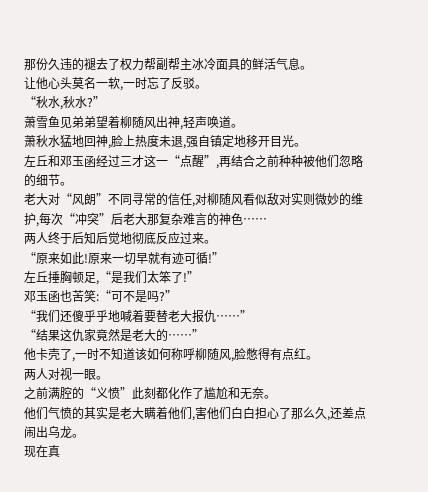那份久违的褪去了权力帮副帮主冰冷面具的鲜活气息。
让他心头莫名一软,一时忘了反驳。
“秋水,秋水?”
萧雪鱼见弟弟望着柳随风出神,轻声唤道。
萧秋水猛地回神,脸上热度未退,强自镇定地移开目光。
左丘和邓玉函经过三才这一“点醒”,再结合之前种种被他们忽略的细节。
老大对“风朗”不同寻常的信任,对柳随风看似敌对实则微妙的维护,每次“冲突”后老大那复杂难言的神色……
两人终于后知后觉地彻底反应过来。
“原来如此!原来一切早就有迹可循!”
左丘捶胸顿足,“是我们太笨了!”
邓玉函也苦笑:“可不是吗?”
“我们还傻乎乎地喊着要替老大报仇……”
“结果这仇家竟然是老大的……”
他卡壳了,一时不知道该如何称呼柳随风,脸憋得有点红。
两人对视一眼。
之前满腔的“义愤”此刻都化作了尴尬和无奈。
他们气愤的其实是老大瞒着他们,害他们白白担心了那么久,还差点闹出乌龙。
现在真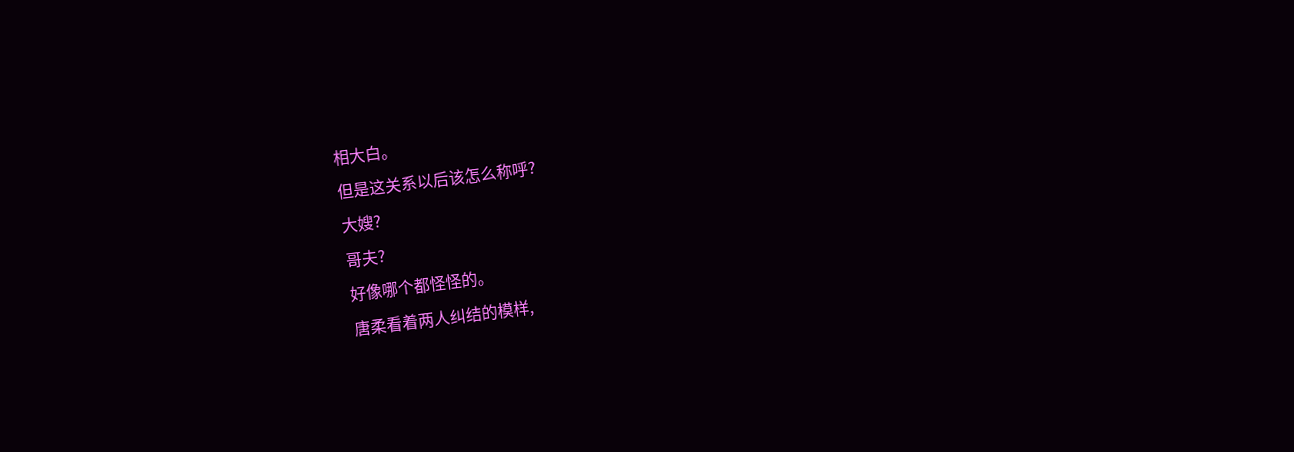相大白。
但是这关系以后该怎么称呼?
大嫂?
哥夫?
好像哪个都怪怪的。
唐柔看着两人纠结的模样,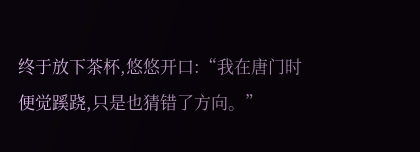终于放下茶杯,悠悠开口:“我在唐门时便觉蹊跷,只是也猜错了方向。”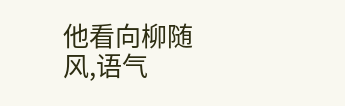他看向柳随风,语气